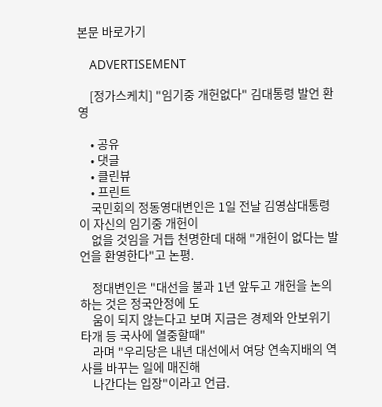본문 바로가기

    ADVERTISEMENT

    [정가스케치] "임기중 개헌없다" 김대통령 발언 환영

    • 공유
    • 댓글
    • 클린뷰
    • 프린트
    국민회의 정동영대변인은 1일 전날 김영삼대통령이 자신의 임기중 개헌이
    없을 것임을 거듭 천명한데 대해 "개헌이 없다는 발언을 환영한다"고 논평.

    정대변인은 "대선을 불과 1년 앞두고 개헌을 논의하는 것은 정국안정에 도
    움이 되지 않는다고 보며 지금은 경제와 안보위기 타개 등 국사에 열중할때"
    라며 "우리당은 내년 대선에서 여당 연속지배의 역사를 바꾸는 일에 매진해
    나간다는 입장"이라고 언급.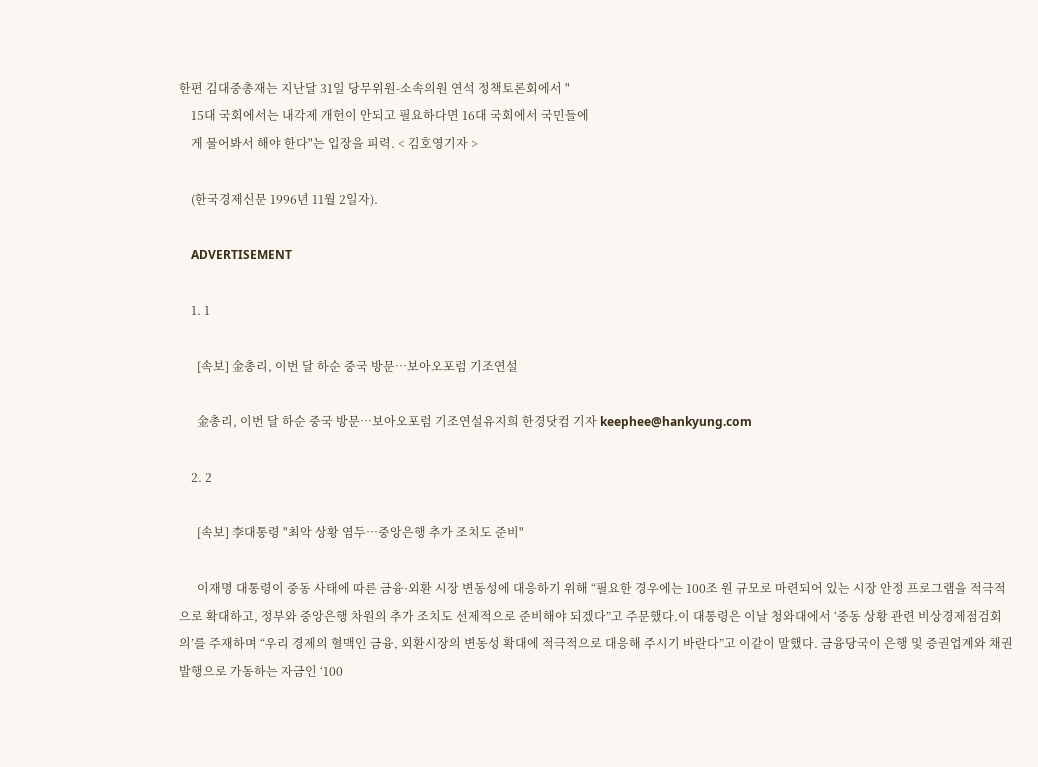한편 김대중총재는 지난달 31일 당무위원-소속의원 연석 정책토론회에서 "
    15대 국회에서는 내각제 개헌이 안되고 필요하다면 16대 국회에서 국민들에
    게 물어봐서 해야 한다"는 입장을 피력. < 김호영기자 >

    (한국경제신문 1996년 11월 2일자).

    ADVERTISEMENT

    1. 1

      [속보] 金총리, 이번 달 하순 중국 방문…보아오포럼 기조연설

      金총리, 이번 달 하순 중국 방문…보아오포럼 기조연설유지희 한경닷컴 기자 keephee@hankyung.com

    2. 2

      [속보] 李대통령 "최악 상황 염두…중앙은행 추가 조치도 준비"

      이재명 대통령이 중동 사태에 따른 금융·외환 시장 변동성에 대응하기 위해 “필요한 경우에는 100조 원 규모로 마련되어 있는 시장 안정 프로그램을 적극적으로 확대하고, 정부와 중앙은행 차원의 추가 조치도 선제적으로 준비해야 되겠다”고 주문했다.이 대통령은 이날 청와대에서 ‘중동 상황 관련 비상경제점검회의’를 주재하며 “우리 경제의 혈맥인 금융, 외환시장의 변동성 확대에 적극적으로 대응해 주시기 바란다”고 이같이 말했다. 금융당국이 은행 및 증권업계와 채권 발행으로 가동하는 자금인 ‘100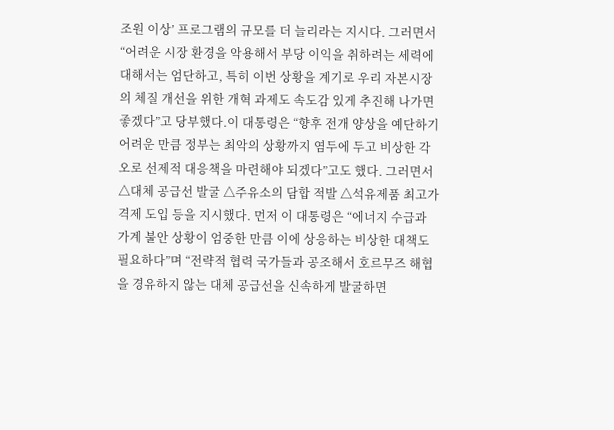조원 이상’ 프로그램의 규모를 더 늘리라는 지시다. 그러면서 “어려운 시장 환경을 악용해서 부당 이익을 취하려는 세력에 대해서는 엄단하고, 특히 이번 상황을 계기로 우리 자본시장의 체질 개선을 위한 개혁 과제도 속도감 있게 추진해 나가면 좋겠다”고 당부했다.이 대통령은 “향후 전개 양상을 예단하기 어려운 만큼 정부는 최악의 상황까지 염두에 두고 비상한 각오로 선제적 대응책을 마련해야 되겠다”고도 했다. 그러면서 △대체 공급선 발굴 △주유소의 담합 적발 △석유제품 최고가격제 도입 등을 지시했다. 먼저 이 대통령은 “에너지 수급과 가계 불안 상황이 엄중한 만큼 이에 상응하는 비상한 대책도 필요하다”며 “전략적 협력 국가들과 공조해서 호르무즈 해협을 경유하지 않는 대체 공급선을 신속하게 발굴하면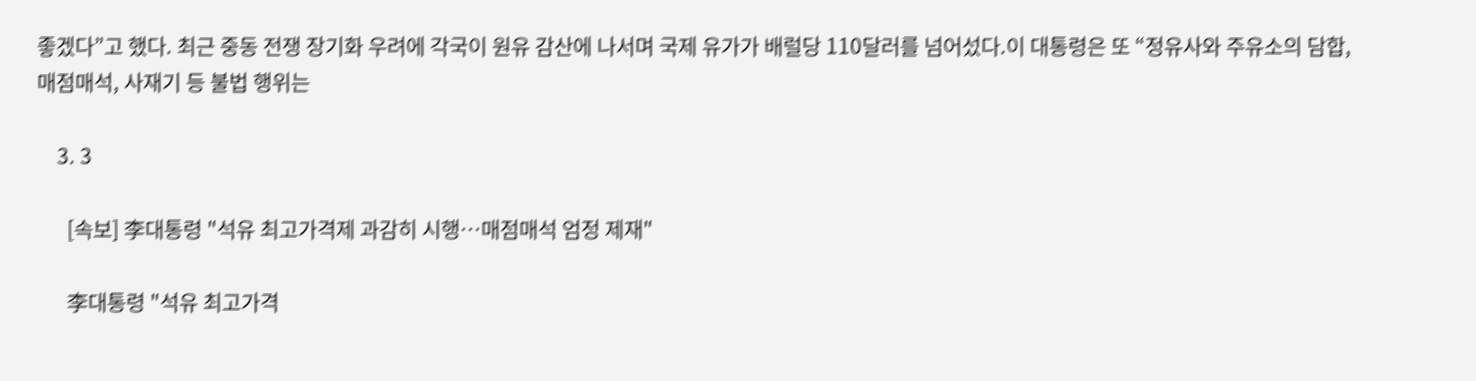좋겠다”고 했다. 최근 중동 전쟁 장기화 우려에 각국이 원유 감산에 나서며 국제 유가가 배럴당 110달러를 넘어섰다.이 대통령은 또 “정유사와 주유소의 담합, 매점매석, 사재기 등 불법 행위는

    3. 3

      [속보] 李대통령 "석유 최고가격제 과감히 시행…매점매석 엄정 제재"

      李대통령 "석유 최고가격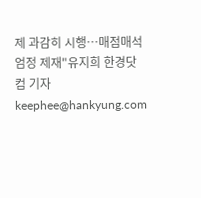제 과감히 시행…매점매석 엄정 제재"유지희 한경닷컴 기자 keephee@hankyung.com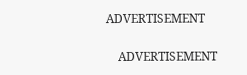ADVERTISEMENT

    ADVERTISEMENT